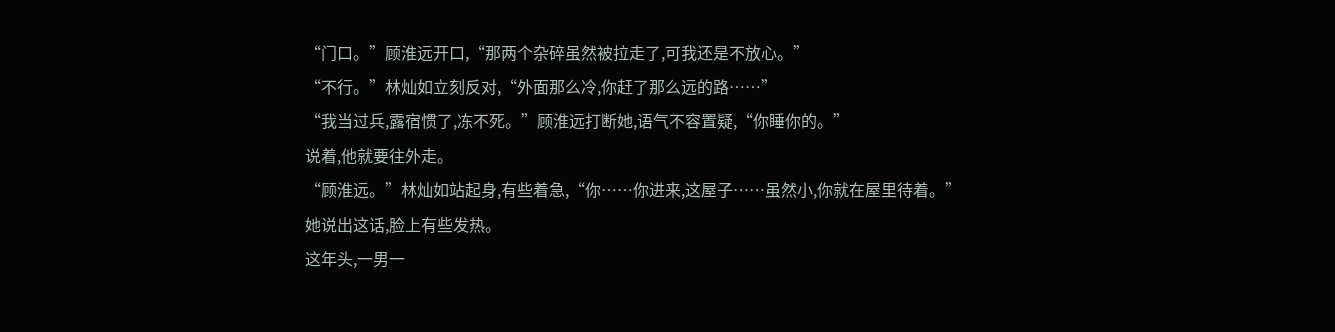“门口。”顾淮远开口,“那两个杂碎虽然被拉走了,可我还是不放心。”
“不行。”林灿如立刻反对,“外面那么冷,你赶了那么远的路……”
“我当过兵,露宿惯了,冻不死。”顾淮远打断她,语气不容置疑,“你睡你的。”
说着,他就要往外走。
“顾淮远。”林灿如站起身,有些着急,“你……你进来,这屋子……虽然小,你就在屋里待着。”
她说出这话,脸上有些发热。
这年头,一男一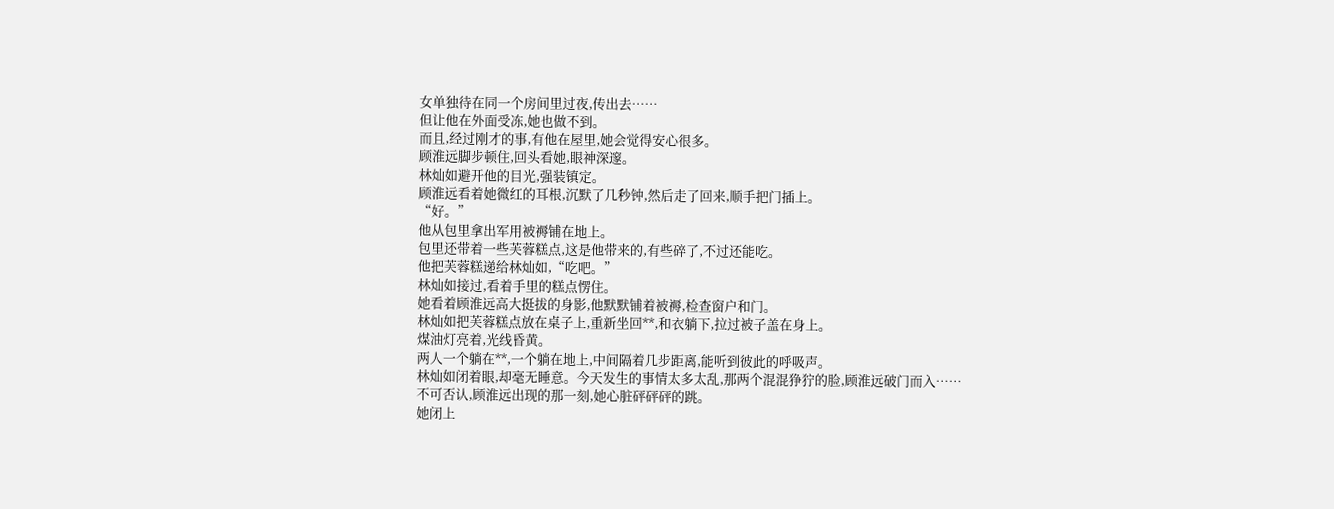女单独待在同一个房间里过夜,传出去……
但让他在外面受冻,她也做不到。
而且,经过刚才的事,有他在屋里,她会觉得安心很多。
顾淮远脚步顿住,回头看她,眼神深邃。
林灿如避开他的目光,强装镇定。
顾淮远看着她微红的耳根,沉默了几秒钟,然后走了回来,顺手把门插上。
“好。”
他从包里拿出军用被褥铺在地上。
包里还带着一些芙蓉糕点,这是他带来的,有些碎了,不过还能吃。
他把芙蓉糕递给林灿如,“吃吧。”
林灿如接过,看着手里的糕点愣住。
她看着顾淮远高大挺拔的身影,他默默铺着被褥,检查窗户和门。
林灿如把芙蓉糕点放在桌子上,重新坐回**,和衣躺下,拉过被子盖在身上。
煤油灯亮着,光线昏黄。
两人一个躺在**,一个躺在地上,中间隔着几步距离,能听到彼此的呼吸声。
林灿如闭着眼,却毫无睡意。今天发生的事情太多太乱,那两个混混狰狞的脸,顾淮远破门而入……
不可否认,顾淮远出现的那一刻,她心脏砰砰砰的跳。
她闭上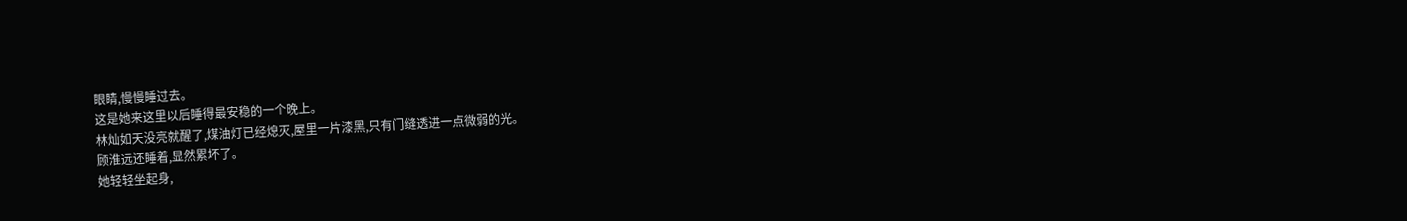眼睛,慢慢睡过去。
这是她来这里以后睡得最安稳的一个晚上。
林灿如天没亮就醒了,煤油灯已经熄灭,屋里一片漆黑,只有门缝透进一点微弱的光。
顾淮远还睡着,显然累坏了。
她轻轻坐起身,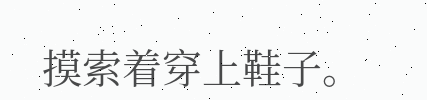摸索着穿上鞋子。